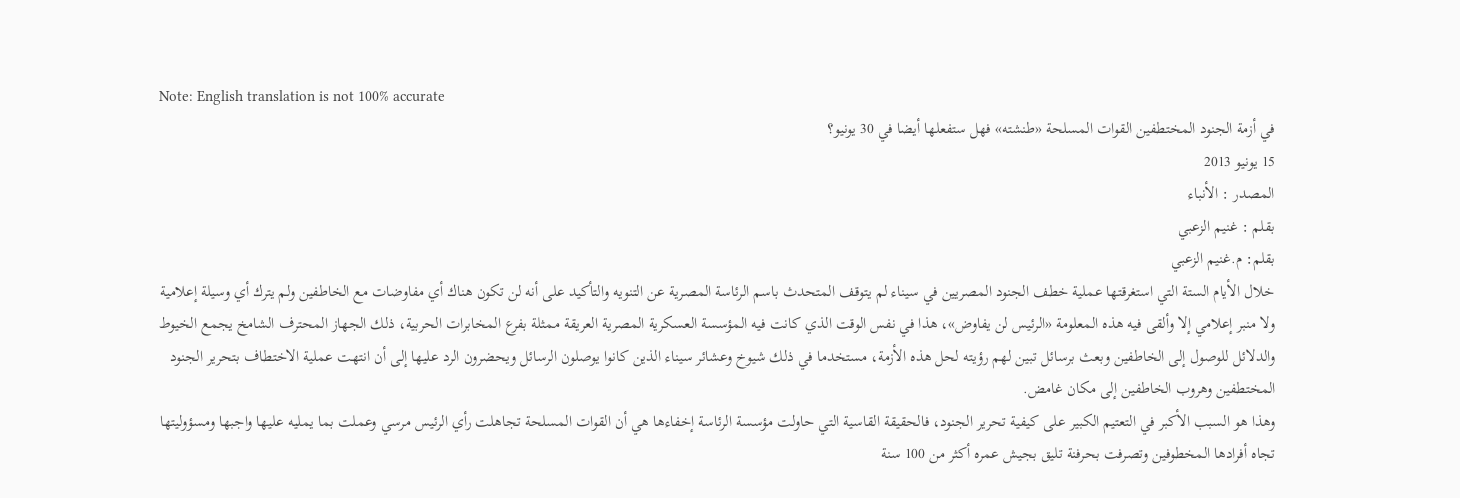Note: English translation is not 100% accurate
في أزمة الجنود المختطفين القوات المسلحة «طنشته» فهل ستفعلها أيضا في 30 يونيو؟
15 يونيو 2013
المصدر : الأنباء
بقلم : غنيم الزعبي
بقلم: م.غنيم الزعبي
خلال الأيام الستة التي استغرقتها عملية خطف الجنود المصريين في سيناء لم يتوقف المتحدث باسم الرئاسة المصرية عن التنويه والتأكيد على أنه لن تكون هناك أي مفاوضات مع الخاطفين ولم يترك أي وسيلة إعلامية ولا منبر إعلامي إلا وألقى فيه هذه المعلومة «الرئيس لن يفاوض»، هذا في نفس الوقت الذي كانت فيه المؤسسة العسكرية المصرية العريقة ممثلة بفرع المخابرات الحربية، ذلك الجهاز المحترف الشامخ يجمع الخيوط والدلائل للوصول إلى الخاطفين وبعث برسائل تبين لهم رؤيته لحل هذه الأزمة، مستخدما في ذلك شيوخ وعشائر سيناء الذين كانوا يوصلون الرسائل ويحضرون الرد عليها إلى أن انتهت عملية الاختطاف بتحرير الجنود المختطفين وهروب الخاطفين إلى مكان غامض.
وهذا هو السبب الأكبر في التعتيم الكبير على كيفية تحرير الجنود، فالحقيقة القاسية التي حاولت مؤسسة الرئاسة إخفاءها هي أن القوات المسلحة تجاهلت رأي الرئيس مرسي وعملت بما يمليه عليها واجبها ومسؤوليتها تجاه أفرادها المخطوفين وتصرفت بحرفنة تليق بجيش عمره أكثر من 100 سنة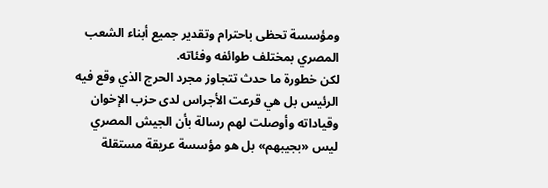ومؤسسة تحظى باحترام وتقدير جميع أبناء الشعب المصري بمختلف طوائفه وفئاته.
لكن خطورة ما حدث تتجاوز مجرد الحرج الذي وقع فيه الرئيس بل هي قرعت الأجراس لدى حزب الإخوان وقياداته وأوصلت لهم رسالة بأن الجيش المصري ليس «بجيبهم» بل هو مؤسسة عريقة مستقلة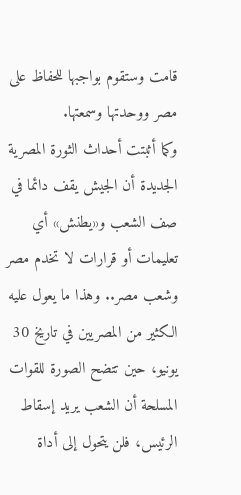قامت وستقوم بواجبها للحفاظ على مصر ووحدتها وسمعتها.
وكما أثبتت أحداث الثورة المصرية الجديدة أن الجيش يقف دائما في صف الشعب و«يطنش» أي تعليمات أو قرارات لا تخدم مصر وشعب مصر.. وهذا ما يعول عليه الكثير من المصريين في تاريخ 30 يونيو، حين تتضح الصورة للقوات المسلحة أن الشعب يريد إسقاط الرئيس، فلن يتحول إلى أداة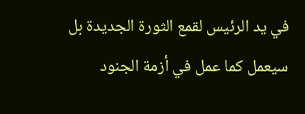في يد الرئيس لقمع الثورة الجديدة بل سيعمل كما عمل في أزمة الجنود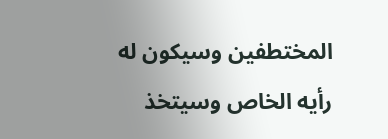المختطفين وسيكون له رأيه الخاص وسيتخذ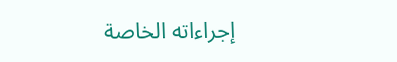إجراءاته الخاصة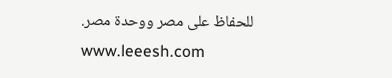للحفاظ على مصر ووحدة مصر.
www.leeesh.com